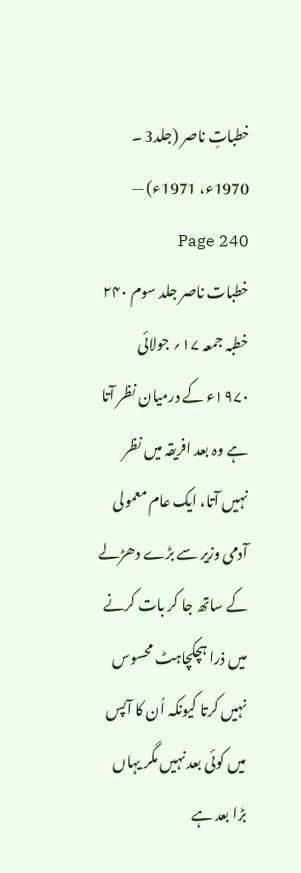خطباتِ ناصر (جلد3 ۔ 1970ء، 1971ء) — Page 240
خطبات ناصر جلد سوم ۲۴۰ خطبہ جمعہ ۱۷؍ جولائی ۱۹۷۰ء کے درمیان نظر آتا ہے وہ بعد افریقہ میں نظر نہیں آتا، ایک عام معمولی آدمی وزیر سے بڑے دھڑلے کے ساتھ جا کر بات کرنے میں ذرا ہچکچاہٹ محسوس نہیں کرتا کیونکہ اُن کا آپس میں کوئی بعد نہیں مگر یہاں بڑا بعد ہے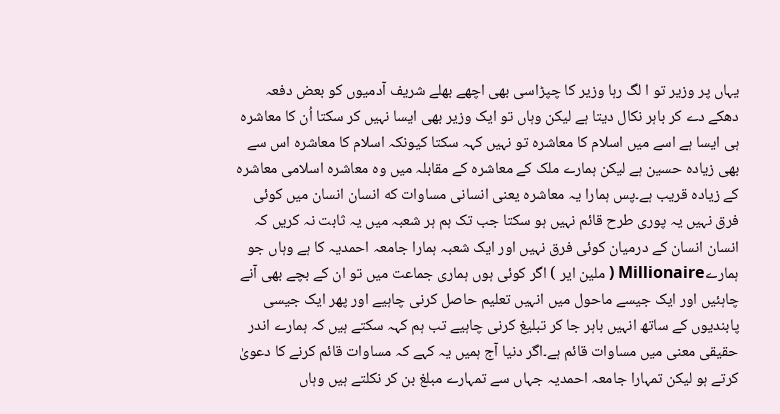یہاں پر وزیر تو ا لگ رہا وزیر کا چپڑاسی بھی اچھے بھلے شریف آدمیوں کو بعض دفعہ دھکے دے کر باہر نکال دیتا ہے لیکن وہاں تو ایک وزیر بھی ایسا نہیں کر سکتا اُن کا معاشرہ ہی ایسا ہے اسے میں اسلام کا معاشرہ تو نہیں کہہ سکتا کیونکہ اسلام کا معاشرہ اس سے بھی زیادہ حسین ہے لیکن ہمارے ملک کے معاشرہ کے مقابلہ میں وہ معاشرہ اسلامی معاشرہ کے زیادہ قریب ہے۔پس ہمارا یہ معاشرہ یعنی انسانی مساوات که انسان انسان میں کوئی فرق نہیں یہ پوری طرح قائم نہیں ہو سکتا جب تک ہم ہر شعبہ میں یہ ثابت نہ کریں کہ انسان انسان کے درمیان کوئی فرق نہیں اور ایک شعبہ ہمارا جامعہ احمدیہ کا ہے وہاں جو ہمارےMillionaire ( ملین ایر ) اگر کوئی ہوں ہماری جماعت میں تو ان کے بچے بھی آنے چاہئیں اور ایک جیسے ماحول میں انہیں تعلیم حاصل کرنی چاہیے اور پھر ایک جیسی پابندیوں کے ساتھ انہیں باہر جا کر تبلیغ کرنی چاہیے تب ہم کہہ سکتے ہیں کہ ہمارے اندر حقیقی معنی میں مساوات قائم ہے۔اگر دنیا آج ہمیں یہ کہے کہ مساوات قائم کرنے کا دعویٰ کرتے ہو لیکن تمہارا جامعہ احمدیہ جہاں سے تمہارے مبلغ بن کر نکلتے ہیں وہاں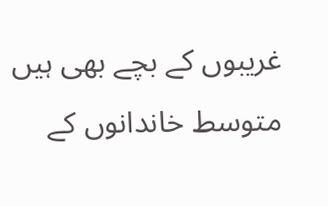غریبوں کے بچے بھی ہیں متوسط خاندانوں کے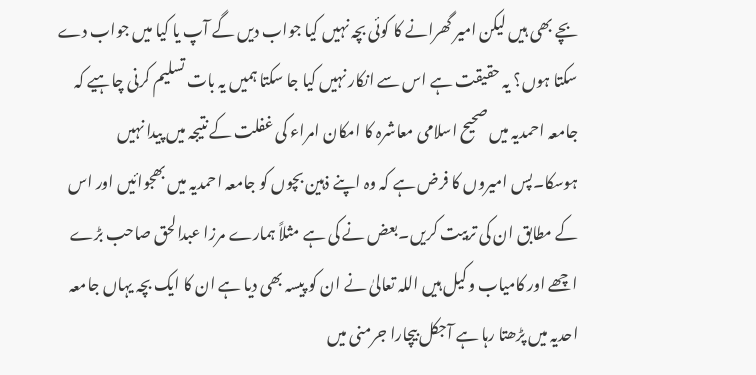بچے بھی ہیں لیکن امیر گھرانے کا کوئی بچہ نہیں کیا جواب دیں گے آپ یا کیا میں جواب دے سکتا ہوں؟ یہ حقیقت ہے اس سے انکار نہیں کیا جا سکتا ہمیں یہ بات تسلیم کرنی چاہیے کہ جامعہ احمدیہ میں صحیح اسلامی معاشرہ کا امکان امراء کی غفلت کے نتیجہ میں پیدا نہیں ہوسکا۔پس امیروں کا فرض ہے کہ وہ اپنے ذہین بچوں کو جامعہ احمدیہ میں بھجوائیں اور اس کے مطابق ان کی تربیت کریں۔بعض نے کی ہے مثلاً ہمارے مرزا عبدالحق صاحب بڑے اچھے اور کامیاب وکیل ہیں اللہ تعالیٰ نے ان کو پیسہ بھی دیا ہے ان کا ایک بچہ یہاں جامعہ احدیہ میں پڑھتا رہا ہے آجکل بیچارا جرمنی میں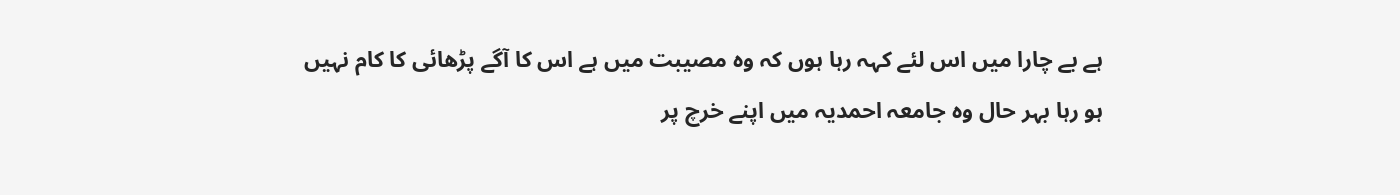ہے بے چارا میں اس لئے کہہ رہا ہوں کہ وہ مصیبت میں ہے اس کا آگے پڑھائی کا کام نہیں ہو رہا بہر حال وہ جامعہ احمدیہ میں اپنے خرچ پر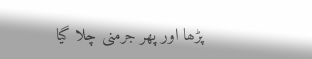پڑھا اور پھر جرمنی چلا گیا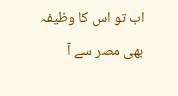اب تو اس کا وظیفہ بھی مصر سے آ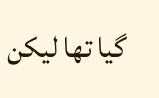گیا تھا لیکن